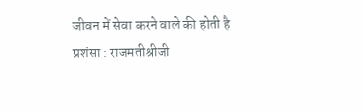जीवन में सेवा करने वाले की होती है प्रशंसा : राजमतीश्रीजी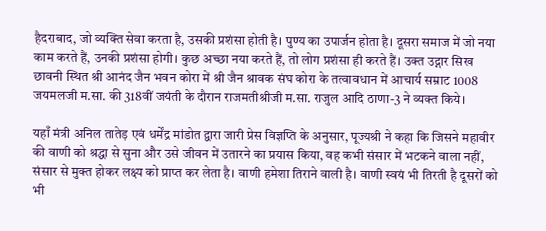हैदराबाद, जो व्यक्ति सेवा करता है, उसकी प्रशंसा होती है। पुण्य का उपार्जन होता है। दूसरा समाज में जो नया काम करते हैं, उनकी प्रशंसा होगी। कुछ अच्छा नया करते हैं, तो लोग प्रशंसा ही करते हैं। उक्त उद्गार सिख छावनी स्थित श्री आनंद जैन भवन कोरा में श्री जैन श्रावक संघ कोरा के तत्वावधान में आचार्य सम्राट 1008 जयमलजी म.सा. की 318वीं जयंती के दौरान राजमतीश्रीजी म.सा. राजुल आदि ठाणा-3 ने व्यक्त किये।

यहाँ मंत्री अनिल तातेड़ एवं धर्मेंद्र मांडोत द्वारा जारी प्रेस विज्ञप्ति के अनुसार, पूज्यश्री ने कहा कि जिसने महावीर की वाणी को श्रद्धा से सुना और उसे जीवन में उतारने का प्रयास किया, वह कभी संसार में भटकने वाला नहीं, संसार से मुक्त होकर लक्ष्य को प्राप्त कर लेता है। वाणी हमेशा तिराने वाली है। वाणी स्वयं भी तिरती है दूसरों को भी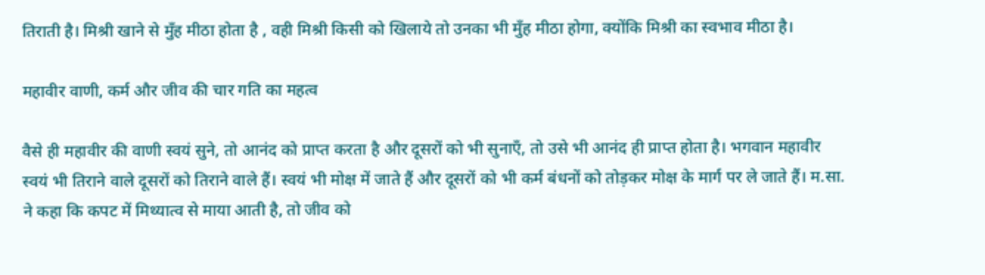तिराती है। मिश्री खाने से मुँह मीठा होता है , वही मिश्री किसी को खिलाये तो उनका भी मुँह मीठा होगा, क्योंकि मिश्री का स्वभाव मीठा है।

महावीर वाणी, कर्म और जीव की चार गति का महत्व

वैसे ही महावीर की वाणी स्वयं सुने, तो आनंद को प्राप्त करता है और दूसरों को भी सुनाएँ, तो उसे भी आनंद ही प्राप्त होता है। भगवान महावीर स्वयं भी तिराने वाले दूसरों को तिराने वाले हैं। स्वयं भी मोक्ष में जाते हैं और दूसरों को भी कर्म बंधनों को तोड़कर मोक्ष के मार्ग पर ले जाते हैं। म.सा. ने कहा कि कपट में मिथ्यात्व से माया आती है, तो जीव को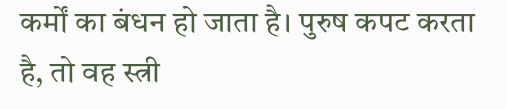कर्मों का बंधन हो जाता है। पुरुष कपट करता है, तो वह स्त्री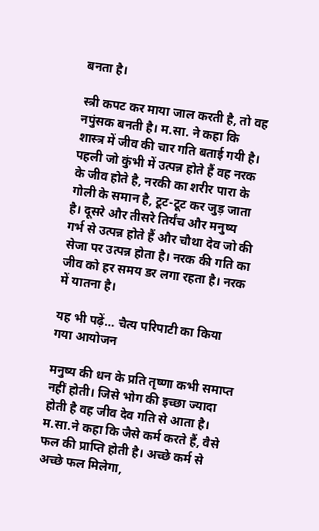बनता है।

स्त्री कपट कर माया जाल करती है, तो वह नपुंसक बनती है। म.सा. ने कहा कि शास्त्र में जीव की चार गति बताई गयी है। पहली जो कुंभी में उत्पन्न होते हैं वह नरक के जीव होते है, नरकी का शरीर पारा के गोली के समान है, टूट-टूट कर जुड़ जाता है। दूसरे और तीसरे तिर्यंच और मनुष्य गर्भ से उत्पन्न होते हैं और चौथा देव जो की सेजा पर उत्पन्न होता है। नरक की गति का जीव को हर समय डर लगा रहता है। नरक में यातना है।

यह भी पढ़ें… चैत्य परिपाटी का किया गया आयोजन

मनुष्य की धन के प्रति तृष्णा कभी समाप्त नहीं होती। जिसे भोग की इच्छा ज्यादा होती है वह जीव देव गति से आता है। म.सा.ने कहा कि जैसे कर्म करते हैं, वैसे फल की प्राप्ति होती है। अच्छे कर्म से अच्छे फल मिलेगा,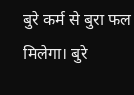बुरे कर्म से बुरा फल मिलेगा। बुरे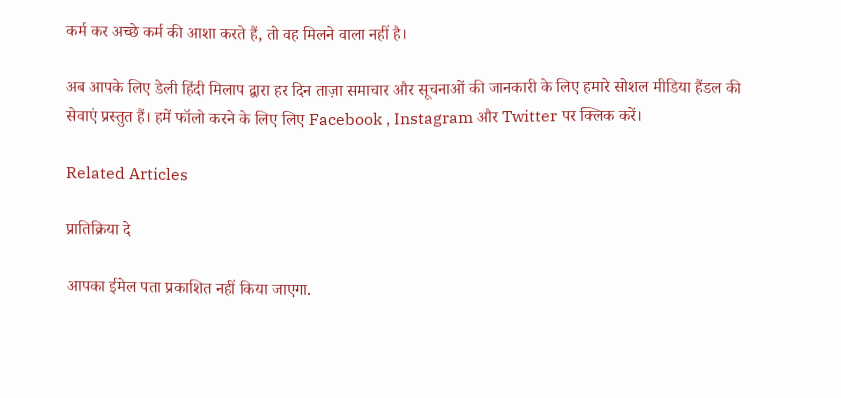कर्म कर अच्छे कर्म की आशा करते हैं, तो वह मिलने वाला नहीं है।

अब आपके लिए डेली हिंदी मिलाप द्वारा हर दिन ताज़ा समाचार और सूचनाओं की जानकारी के लिए हमारे सोशल मीडिया हैंडल की सेवाएं प्रस्तुत हैं। हमें फॉलो करने के लिए लिए Facebook , Instagram और Twitter पर क्लिक करें।

Related Articles

प्रातिक्रिया दे

आपका ईमेल पता प्रकाशित नहीं किया जाएगा.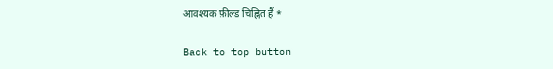आवश्यक फ़ील्ड चिह्नित हैं *

Back to top button